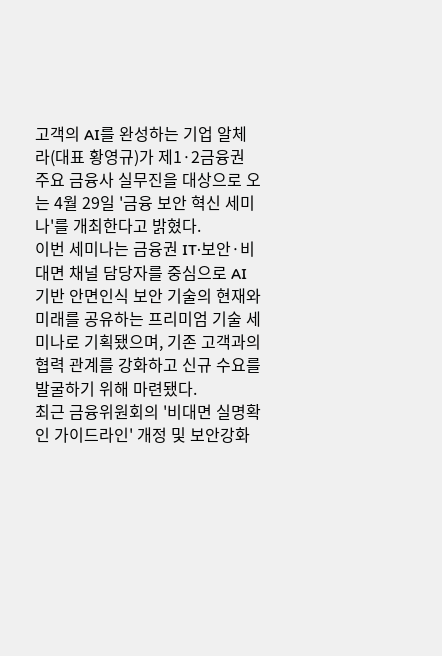고객의 AI를 완성하는 기업 알체라(대표 황영규)가 제1·2금융권 주요 금융사 실무진을 대상으로 오는 4월 29일 '금융 보안 혁신 세미나'를 개최한다고 밝혔다.
이번 세미나는 금융권 IT·보안·비대면 채널 담당자를 중심으로 AI 기반 안면인식 보안 기술의 현재와 미래를 공유하는 프리미엄 기술 세미나로 기획됐으며, 기존 고객과의 협력 관계를 강화하고 신규 수요를 발굴하기 위해 마련됐다.
최근 금융위원회의 '비대면 실명확인 가이드라인' 개정 및 보안강화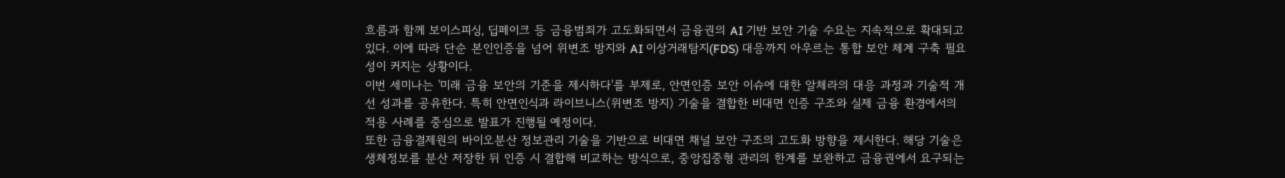흐름과 함께 보이스피싱, 딥페이크 등 금융범죄가 고도화되면서 금융권의 AI 기반 보안 기술 수요는 지속적으로 확대되고 있다. 이에 따라 단순 본인인증을 넘어 위변조 방지와 AI 이상거래탐지(FDS) 대응까지 아우르는 통합 보안 체계 구축 필요성이 커지는 상황이다.
이번 세미나는 '미래 금융 보안의 기준을 제시하다'를 부제로, 안면인증 보안 이슈에 대한 알체라의 대응 과정과 기술적 개선 성과를 공유한다. 특히 안면인식과 라이브니스(위변조 방지) 기술을 결합한 비대면 인증 구조와 실제 금융 환경에서의 적용 사례를 중심으로 발표가 진행될 예정이다.
또한 금융결제원의 바이오분산 정보관리 기술을 기반으로 비대면 채널 보안 구조의 고도화 방향을 제시한다. 해당 기술은 생체정보를 분산 저장한 뒤 인증 시 결합해 비교하는 방식으로, 중앙집중형 관리의 한계를 보완하고 금융권에서 요구되는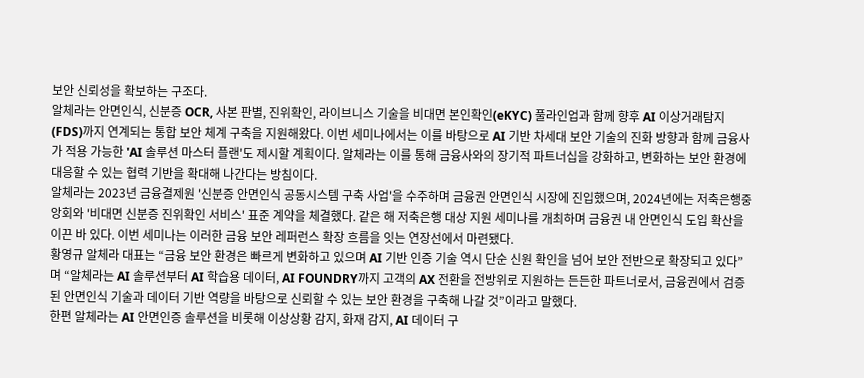보안 신뢰성을 확보하는 구조다.
알체라는 안면인식, 신분증 OCR, 사본 판별, 진위확인, 라이브니스 기술을 비대면 본인확인(eKYC) 풀라인업과 함께 향후 AI 이상거래탐지(FDS)까지 연계되는 통합 보안 체계 구축을 지원해왔다. 이번 세미나에서는 이를 바탕으로 AI 기반 차세대 보안 기술의 진화 방향과 함께 금융사가 적용 가능한 'AI 솔루션 마스터 플랜'도 제시할 계획이다. 알체라는 이를 통해 금융사와의 장기적 파트너십을 강화하고, 변화하는 보안 환경에 대응할 수 있는 협력 기반을 확대해 나간다는 방침이다.
알체라는 2023년 금융결제원 '신분증 안면인식 공동시스템 구축 사업'을 수주하며 금융권 안면인식 시장에 진입했으며, 2024년에는 저축은행중앙회와 '비대면 신분증 진위확인 서비스' 표준 계약을 체결했다. 같은 해 저축은행 대상 지원 세미나를 개최하며 금융권 내 안면인식 도입 확산을 이끈 바 있다. 이번 세미나는 이러한 금융 보안 레퍼런스 확장 흐름을 잇는 연장선에서 마련됐다.
황영규 알체라 대표는 “금융 보안 환경은 빠르게 변화하고 있으며 AI 기반 인증 기술 역시 단순 신원 확인을 넘어 보안 전반으로 확장되고 있다”며 “알체라는 AI 솔루션부터 AI 학습용 데이터, AI FOUNDRY까지 고객의 AX 전환을 전방위로 지원하는 든든한 파트너로서, 금융권에서 검증된 안면인식 기술과 데이터 기반 역량을 바탕으로 신뢰할 수 있는 보안 환경을 구축해 나갈 것”이라고 말했다.
한편 알체라는 AI 안면인증 솔루션을 비롯해 이상상황 감지, 화재 감지, AI 데이터 구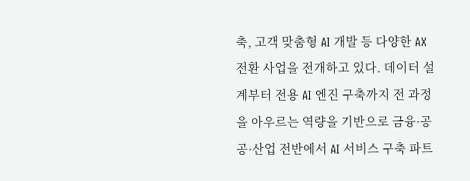축, 고객 맞춤형 AI 개발 등 다양한 AX 전환 사업을 전개하고 있다. 데이터 설계부터 전용 AI 엔진 구축까지 전 과정을 아우르는 역량을 기반으로 금융·공공·산업 전반에서 AI 서비스 구축 파트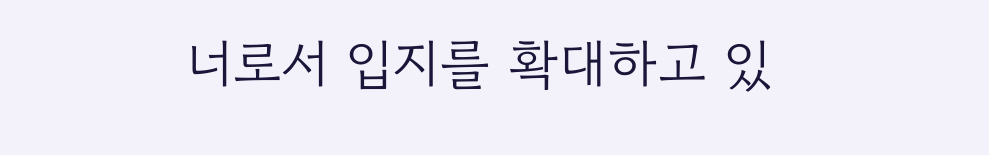너로서 입지를 확대하고 있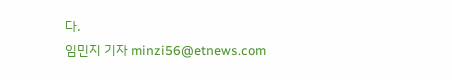다.
임민지 기자 minzi56@etnews.com